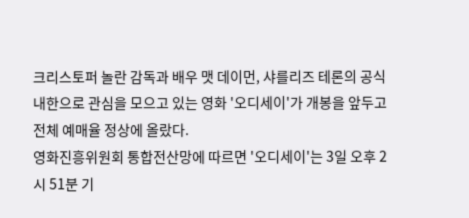크리스토퍼 놀란 감독과 배우 맷 데이먼, 샤를리즈 테론의 공식 내한으로 관심을 모으고 있는 영화 '오디세이'가 개봉을 앞두고 전체 예매율 정상에 올랐다.
영화진흥위원회 통합전산망에 따르면 '오디세이'는 3일 오후 2시 51분 기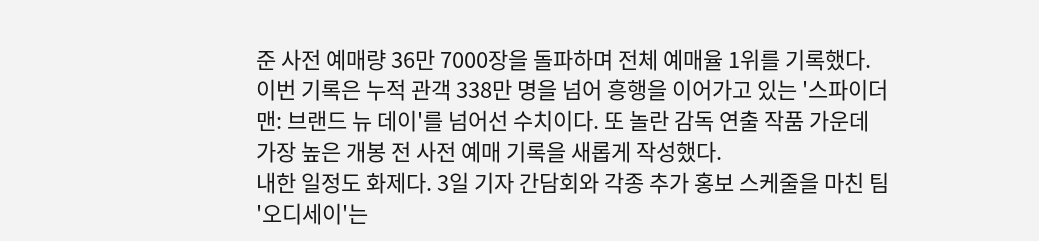준 사전 예매량 36만 7000장을 돌파하며 전체 예매율 1위를 기록했다.
이번 기록은 누적 관객 338만 명을 넘어 흥행을 이어가고 있는 '스파이더맨: 브랜드 뉴 데이'를 넘어선 수치이다. 또 놀란 감독 연출 작품 가운데 가장 높은 개봉 전 사전 예매 기록을 새롭게 작성했다.
내한 일정도 화제다. 3일 기자 간담회와 각종 추가 홍보 스케줄을 마친 팀 '오디세이'는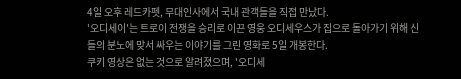4일 오후 레드카펫, 무대인사에서 국내 관객들을 직접 만났다.
'오디세이'는 트로이 전쟁을 승리로 이끈 영웅 오디세우스가 집으로 돌아가기 위해 신들의 분노에 맞서 싸우는 이야기를 그린 영화로 5일 개봉한다.
쿠키 영상은 없는 것으로 알려졌으며, '오디세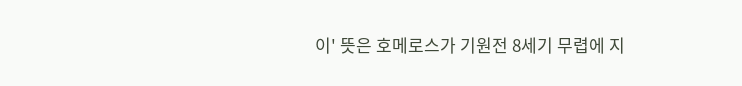이' 뜻은 호메로스가 기원전 8세기 무렵에 지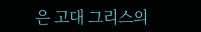은 고대 그리스의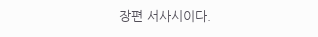장편 서사시이다.